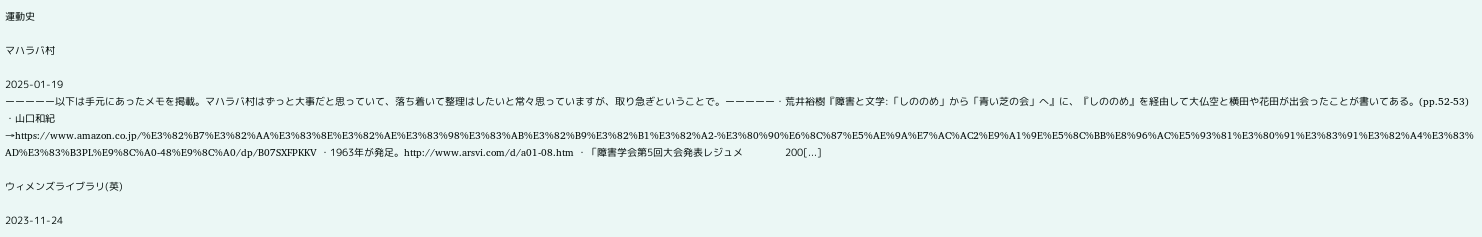運動史

マハラバ村

2025-01-19
ーーーーー以下は手元にあったメモを掲載。マハラバ村はずっと大事だと思っていて、落ち着いて整理はしたいと常々思っていますが、取り急ぎということで。ーーーーー・荒井裕樹『障害と文学:「しののめ」から「青い芝の会」へ』に、『しののめ』を経由して大仏空と横田や花田が出会ったことが書いてある。(pp.52-53) ・山口和紀→https://www.amazon.co.jp/%E3%82%B7%E3%82%AA%E3%83%8E%E3%82%AE%E3%83%98%E3%83%AB%E3%82%B9%E3%82%B1%E3%82%A2-%E3%80%90%E6%8C%87%E5%AE%9A%E7%AC%AC2%E9%A1%9E%E5%8C%BB%E8%96%AC%E5%93%81%E3%80%91%E3%83%91%E3%82%A4%E3%83%AD%E3%83%B3PL%E9%8C%A0-48%E9%8C%A0/dp/B07SXFPKKV ・1963年が発足。http://www.arsvi.com/d/a01-08.htm ・「障害学会第5回大会発表レジュメ              200[...]

ウィメンズライブラリ(英)

2023-11-24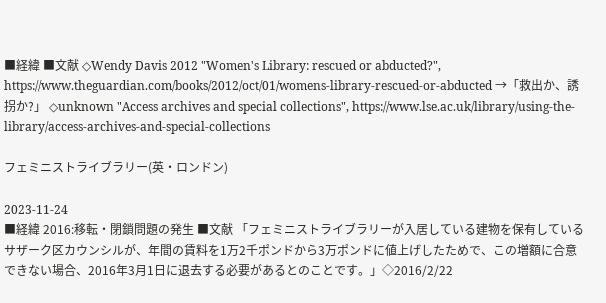■経緯 ■文献 ◇Wendy Davis 2012 "Women's Library: rescued or abducted?", https://www.theguardian.com/books/2012/oct/01/womens-library-rescued-or-abducted →「救出か、誘拐か?」 ◇unknown "Access archives and special collections", https://www.lse.ac.uk/library/using-the-library/access-archives-and-special-collections

フェミニストライブラリー(英・ロンドン)

2023-11-24
■経緯 2016:移転・閉鎖問題の発生 ■文献 「フェミニストライブラリーが入居している建物を保有しているサザーク区カウンシルが、年間の賃料を1万2千ポンドから3万ポンドに値上げしたためで、この増額に合意できない場合、2016年3月1日に退去する必要があるとのことです。」◇2016/2/22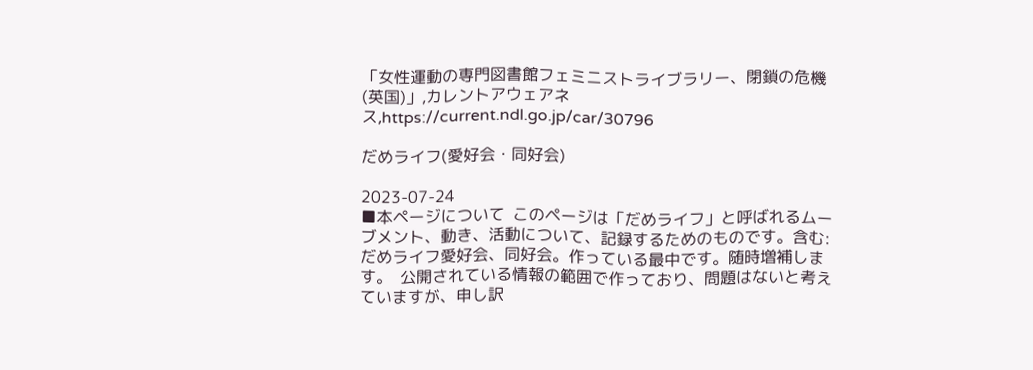「女性運動の専門図書館フェミニストライブラリー、閉鎖の危機(英国)」,カレントアウェアネス,https://current.ndl.go.jp/car/30796

だめライフ(愛好会・同好会)

2023-07-24
■本ページについて  このページは「だめライフ」と呼ばれるムーブメント、動き、活動について、記録するためのものです。含む:だめライフ愛好会、同好会。作っている最中です。随時増補します。  公開されている情報の範囲で作っており、問題はないと考えていますが、申し訳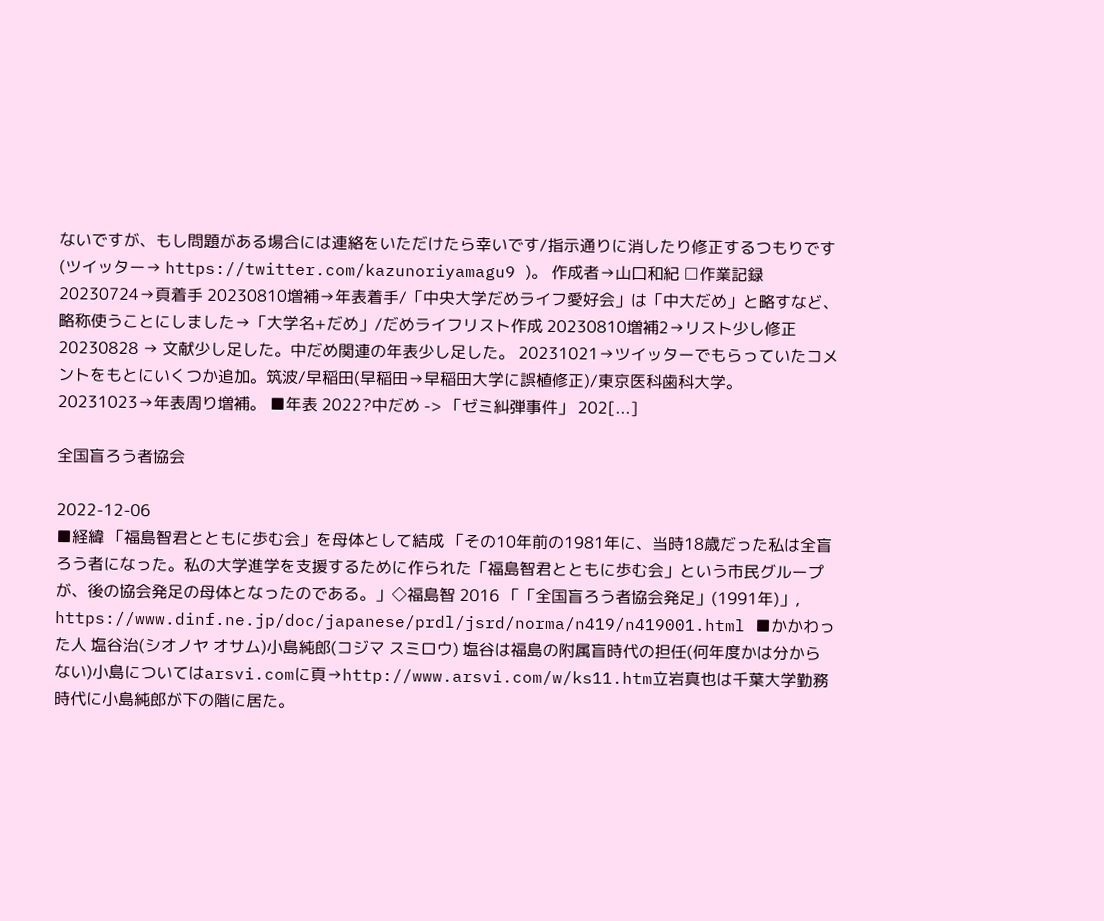ないですが、もし問題がある場合には連絡をいただけたら幸いです/指示通りに消したり修正するつもりです(ツイッター→ https://twitter.com/kazunoriyamagu9 )。 作成者→山口和紀 □作業記録 20230724→頁着手 20230810増補→年表着手/「中央大学だめライフ愛好会」は「中大だめ」と略すなど、略称使うことにしました→「大学名+だめ」/だめライフリスト作成 20230810増補2→リスト少し修正 20230828 → 文献少し足した。中だめ関連の年表少し足した。 20231021→ツイッターでもらっていたコメントをもとにいくつか追加。筑波/早稲田(早稲田→早稲田大学に誤植修正)/東京医科歯科大学。 20231023→年表周り増補。 ■年表 2022?中だめ -> 「ゼミ糾弾事件」 202[...]

全国盲ろう者協会

2022-12-06
■経緯 「福島智君とともに歩む会」を母体として結成 「その10年前の1981年に、当時18歳だった私は全盲ろう者になった。私の大学進学を支援するために作られた「福島智君とともに歩む会」という市民グループが、後の協会発足の母体となったのである。」◇福島智 2016 「「全国盲ろう者協会発足」(1991年)」, https://www.dinf.ne.jp/doc/japanese/prdl/jsrd/norma/n419/n419001.html ■かかわった人 塩谷治(シオノヤ オサム)小島純郎(コジマ スミロウ) 塩谷は福島の附属盲時代の担任(何年度かは分からない)小島についてはarsvi.comに頁→http://www.arsvi.com/w/ks11.htm立岩真也は千葉大学勤務時代に小島純郎が下の階に居た。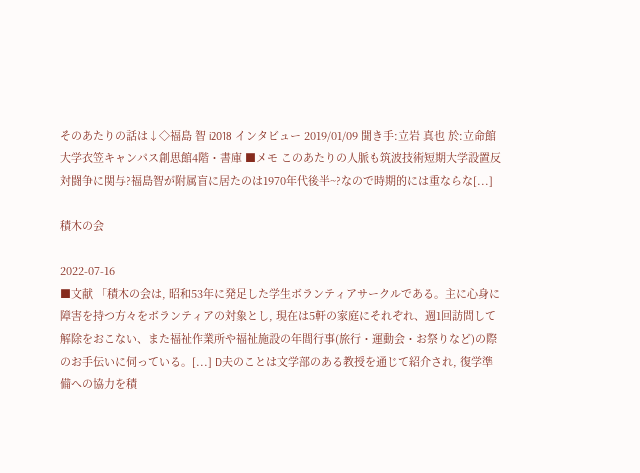そのあたりの話は↓◇福島 智 i2018 インタビュー 2019/01/09 聞き手:立岩 真也 於:立命館大学衣笠キャンパス創思館4階・書庫 ■メモ このあたりの人脈も筑波技術短期大学設置反対闘争に関与?福島智が附属盲に居たのは1970年代後半~?なので時期的には重ならな[...]

積木の会

2022-07-16
■文献 「積木の会は, 昭和53年に発足した学生ボランティアサークルである。主に心身に障害を持つ方々をボランティアの対象とし, 現在は5軒の家庭にそれぞれ、週1回訪問して解除をおこない、また福祉作業所や福祉施設の年間行事(旅行・運動会・お祭りなど)の際のお手伝いに伺っている。[...] D夫のことは文学部のある教授を通じて紹介され, 復学準備への協力を積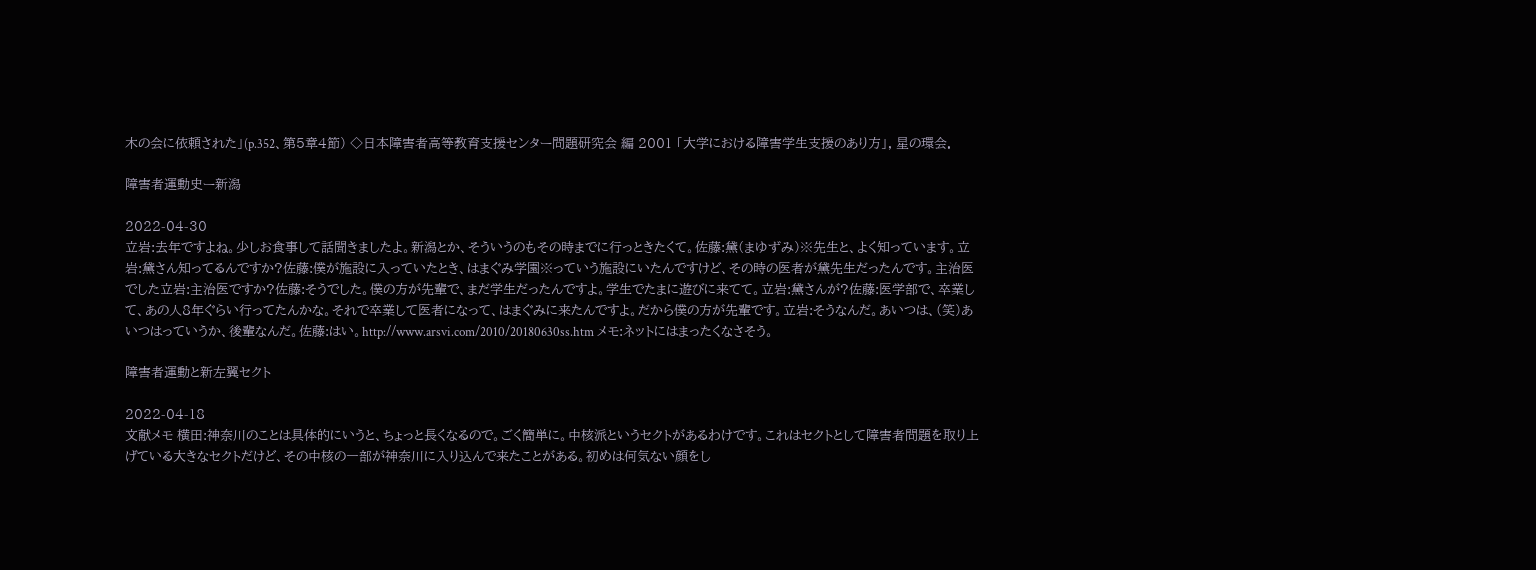木の会に依頼された」(p.352、第5章4節) ◇日本障害者高等教育支援センター問題研究会 編 2001 「大学における障害学生支援のあり方」, 星の環会.

障害者運動史ー新潟

2022-04-30
立岩:去年ですよね。少しお食事して話聞きましたよ。新潟とか、そういうのもその時までに行っときたくて。佐藤:黛(まゆずみ)※先生と、よく知っています。立岩:黛さん知ってるんですか?佐藤:僕が施設に入っていたとき、はまぐみ学園※っていう施設にいたんですけど、その時の医者が黛先生だったんです。主治医でした立岩:主治医ですか?佐藤:そうでした。僕の方が先輩で、まだ学生だったんですよ。学生でたまに遊びに来てて。立岩:黛さんが?佐藤:医学部で、卒業して、あの人8年ぐらい行ってたんかな。それで卒業して医者になって、はまぐみに来たんですよ。だから僕の方が先輩です。立岩:そうなんだ。あいつは、(笑)あいつはっていうか、後輩なんだ。佐藤:はい。http://www.arsvi.com/2010/20180630ss.htm メモ:ネットにはまったくなさそう。

障害者運動と新左翼セクト

2022-04-18
文献メモ 横田:神奈川のことは具体的にいうと、ちょっと長くなるので。ごく簡単に。中核派というセクトがあるわけです。これはセクトとして障害者問題を取り上げている大きなセクトだけど、その中核の一部が神奈川に入り込んで来たことがある。初めは何気ない顔をし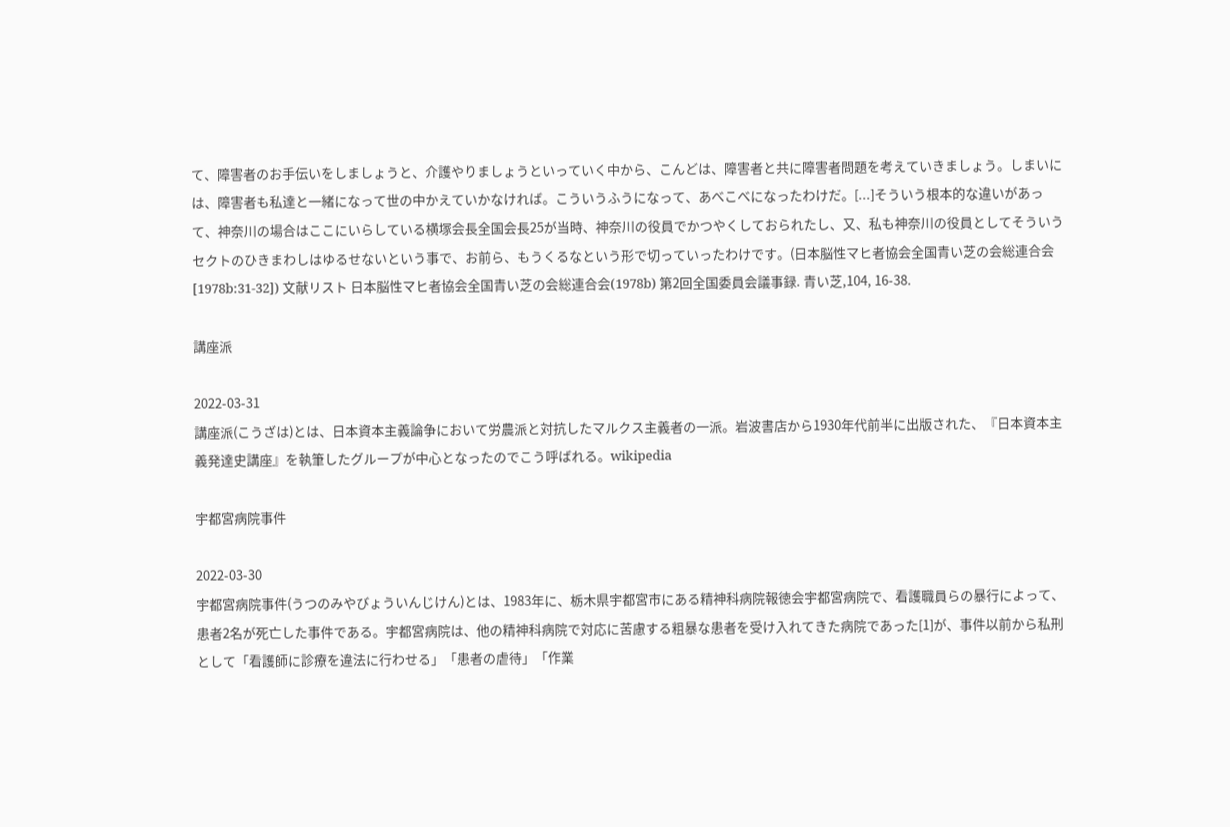て、障害者のお手伝いをしましょうと、介護やりましょうといっていく中から、こんどは、障害者と共に障害者問題を考えていきましょう。しまいには、障害者も私達と一緒になって世の中かえていかなければ。こういうふうになって、あべこべになったわけだ。[...]そういう根本的な違いがあって、神奈川の場合はここにいらしている横塚会長全国会長25が当時、神奈川の役員でかつやくしておられたし、又、私も神奈川の役員としてそういうセクトのひきまわしはゆるせないという事で、お前ら、もうくるなという形で切っていったわけです。(日本脳性マヒ者協会全国青い芝の会総連合会[1978b:31-32]) 文献リスト 日本脳性マヒ者協会全国青い芝の会総連合会(1978b) 第2回全国委員会議事録. 青い芝,104, 16-38.

講座派

2022-03-31
講座派(こうざは)とは、日本資本主義論争において労農派と対抗したマルクス主義者の一派。岩波書店から1930年代前半に出版された、『日本資本主義発達史講座』を執筆したグループが中心となったのでこう呼ばれる。wikipedia

宇都宮病院事件

2022-03-30
宇都宮病院事件(うつのみやびょういんじけん)とは、1983年に、栃木県宇都宮市にある精神科病院報徳会宇都宮病院で、看護職員らの暴行によって、患者2名が死亡した事件である。宇都宮病院は、他の精神科病院で対応に苦慮する粗暴な患者を受け入れてきた病院であった[1]が、事件以前から私刑として「看護師に診療を違法に行わせる」「患者の虐待」「作業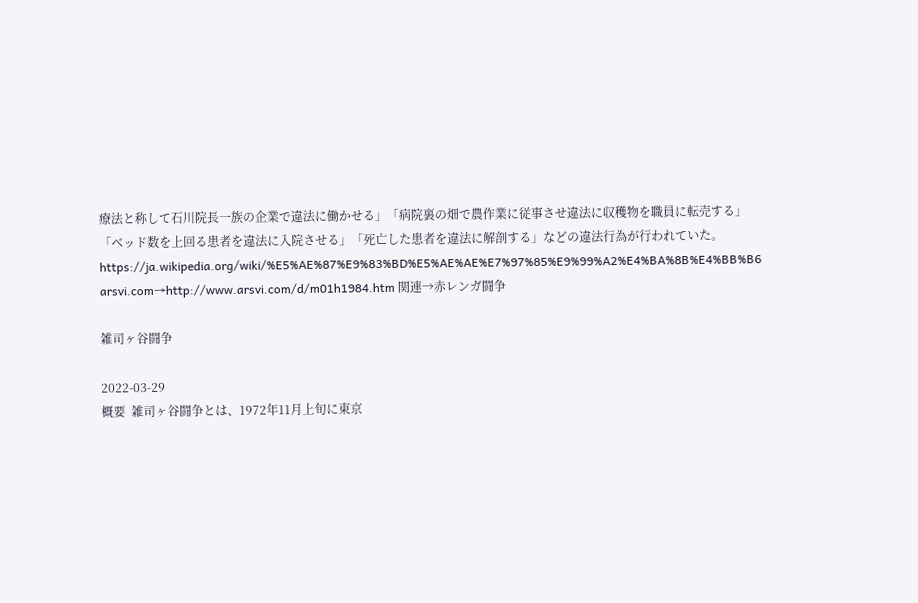療法と称して石川院長一族の企業で違法に働かせる」「病院裏の畑で農作業に従事させ違法に収穫物を職員に転売する」「ベッド数を上回る患者を違法に入院させる」「死亡した患者を違法に解剖する」などの違法行為が行われていた。https://ja.wikipedia.org/wiki/%E5%AE%87%E9%83%BD%E5%AE%AE%E7%97%85%E9%99%A2%E4%BA%8B%E4%BB%B6 arsvi.com→http://www.arsvi.com/d/m01h1984.htm 関連→赤レンガ闘争

雑司ヶ谷闘争

2022-03-29
概要  雑司ヶ谷闘争とは、1972年11月上旬に東京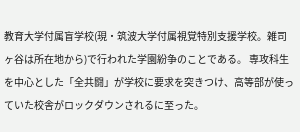教育大学付属盲学校(現・筑波大学付属視覚特別支援学校。雑司ヶ谷は所在地から)で行われた学園紛争のことである。 専攻科生を中心とした「全共闘」が学校に要求を突きつけ、高等部が使っていた校舎がロックダウンされるに至った。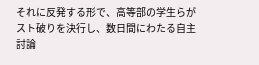それに反発する形で、高等部の学生らがスト破りを決行し、数日間にわたる自主討論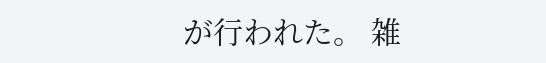が行われた。 雑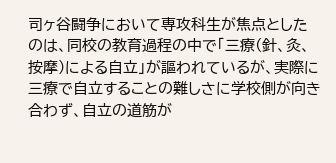司ヶ谷闘争において専攻科生が焦点としたのは、同校の教育過程の中で「三療(針、灸、按摩)による自立」が謳われているが、実際に三療で自立することの難しさに学校側が向き合わず、自立の道筋が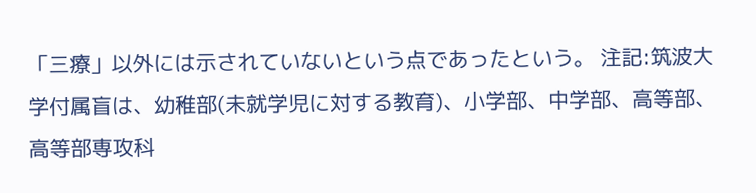「三療」以外には示されていないという点であったという。 注記:筑波大学付属盲は、幼稚部(未就学児に対する教育)、小学部、中学部、高等部、高等部専攻科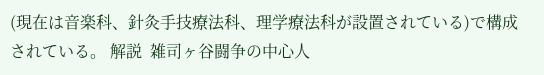(現在は音楽科、針灸手技療法科、理学療法科が設置されている)で構成されている。 解説  雑司ヶ谷闘争の中心人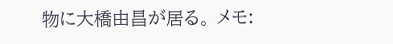物に大橋由昌が居る。 メモ: